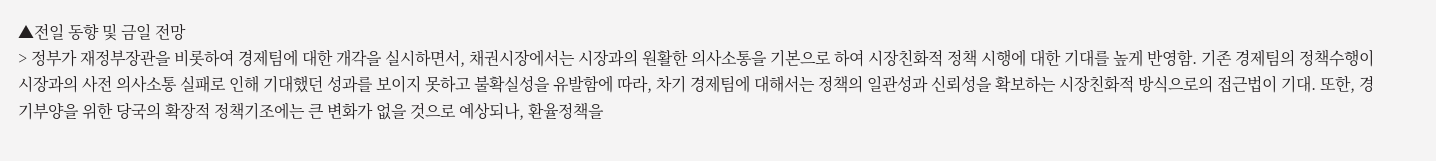▲전일 동향 및 금일 전망
> 정부가 재정부장관을 비롯하여 경제팀에 대한 개각을 실시하면서, 채권시장에서는 시장과의 원활한 의사소통을 기본으로 하여 시장친화적 정책 시행에 대한 기대를 높게 반영함. 기존 경제팀의 정책수행이 시장과의 사전 의사소통 실패로 인해 기대했던 성과를 보이지 못하고 불확실성을 유발함에 따라, 차기 경제팀에 대해서는 정책의 일관성과 신뢰성을 확보하는 시장친화적 방식으로의 접근법이 기대. 또한, 경기부양을 위한 당국의 확장적 정책기조에는 큰 변화가 없을 것으로 예상되나, 환율정책을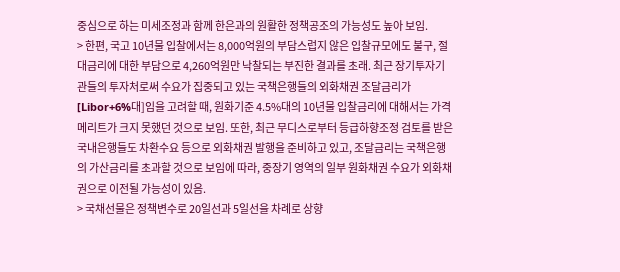중심으로 하는 미세조정과 함께 한은과의 원활한 정책공조의 가능성도 높아 보임.
> 한편, 국고 10년물 입찰에서는 8,000억원의 부담스럽지 않은 입찰규모에도 불구, 절대금리에 대한 부담으로 4,260억원만 낙찰되는 부진한 결과를 초래. 최근 장기투자기관들의 투자처로써 수요가 집중되고 있는 국책은행들의 외화채권 조달금리가 [Libor+6%대]임을 고려할 때, 원화기준 4.5%대의 10년물 입찰금리에 대해서는 가격메리트가 크지 못했던 것으로 보임. 또한, 최근 무디스로부터 등급하향조정 검토를 받은 국내은행들도 차환수요 등으로 외화채권 발행을 준비하고 있고, 조달금리는 국책은행의 가산금리를 초과할 것으로 보임에 따라, 중장기 영역의 일부 원화채권 수요가 외화채권으로 이전될 가능성이 있음.
> 국채선물은 정책변수로 20일선과 5일선을 차례로 상향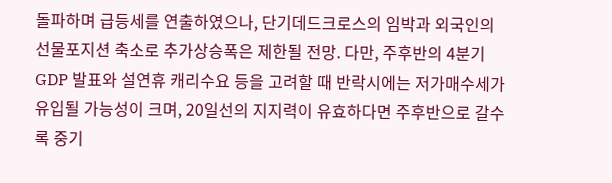돌파하며 급등세를 연출하였으나, 단기데드크로스의 임박과 외국인의 선물포지션 축소로 추가상승폭은 제한될 전망. 다만, 주후반의 4분기 GDP 발표와 설연휴 캐리수요 등을 고려할 때 반락시에는 저가매수세가 유입될 가능성이 크며, 20일선의 지지력이 유효하다면 주후반으로 갈수록 중기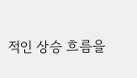적인 상승 흐름을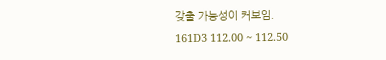갖출 가능성이 커보임.
161D3 112.00 ~ 112.50